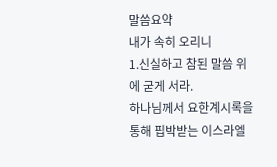말씀요약
내가 속히 오리니
1.신실하고 참된 말씀 위에 굳게 서라.
하나님께서 요한계시록을 통해 핍박받는 이스라엘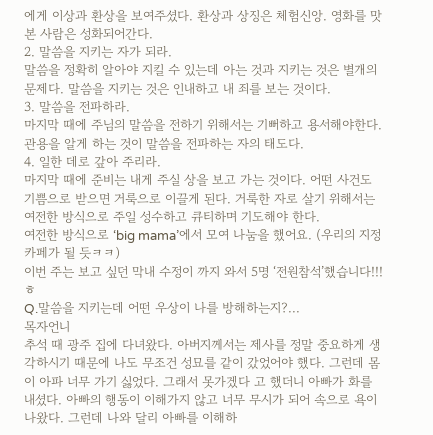에게 이상과 환상을 보여주셨다. 환상과 상징은 체험신앙. 영화를 맛본 사람은 성화되어간다.
2. 말씀을 지키는 자가 되라.
말씀을 정확히 알아야 지킬 수 있는데 아는 것과 지키는 것은 별개의 문제다. 말씀을 지키는 것은 인내하고 내 죄를 보는 것이다.
3. 말씀을 전파하라.
마지막 때에 주님의 말씀을 전하기 위해서는 기뻐하고 용서해야한다. 관용을 알게 하는 것이 말씀을 전파하는 자의 태도다.
4. 일한 데로 갚아 주리라.
마지막 때에 준비는 내게 주실 상을 보고 가는 것이다. 어떤 사건도 기쁨으로 받으면 거룩으로 이끌게 된다. 거룩한 자로 살기 위해서는 여전한 방식으로 주일 성수하고 큐티하며 기도해야 한다.
여전한 방식으로 ‘big mama’에서 모여 나눔을 했어요. (우리의 지정카페가 될 듯ㅋㅋ)
이번 주는 보고 싶던 막내 수정이 까지 와서 5명 ‘전원참석’했습니다!!!ㅎ
Q.말씀을 지키는데 어떤 우상이 나를 방해하는지?...
목자언니
추석 때 광주 집에 다녀왔다. 아버지께서는 제사를 정말 중요하게 생각하시기 때문에 나도 무조건 성묘를 같이 갔었어야 했다. 그런데 몸이 아파 너무 가기 싫었다. 그래서 못가겠다 고 했더니 아빠가 화를 내셨다. 아빠의 행동이 이해가지 않고 너무 무시가 되어 속으로 욕이 나왔다. 그런데 나와 달리 아빠를 이해하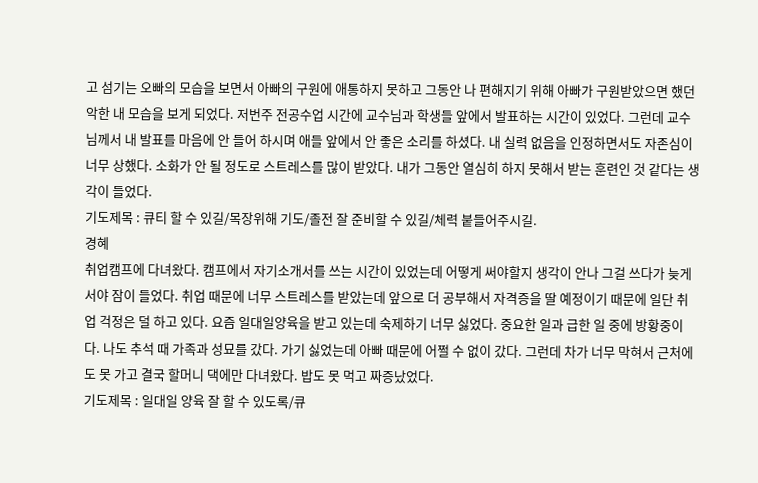고 섬기는 오빠의 모습을 보면서 아빠의 구원에 애통하지 못하고 그동안 나 편해지기 위해 아빠가 구원받았으면 했던 악한 내 모습을 보게 되었다. 저번주 전공수업 시간에 교수님과 학생들 앞에서 발표하는 시간이 있었다. 그런데 교수님께서 내 발표를 마음에 안 들어 하시며 애들 앞에서 안 좋은 소리를 하셨다. 내 실력 없음을 인정하면서도 자존심이 너무 상했다. 소화가 안 될 정도로 스트레스를 많이 받았다. 내가 그동안 열심히 하지 못해서 받는 훈련인 것 같다는 생각이 들었다.
기도제목 : 큐티 할 수 있길/목장위해 기도/졸전 잘 준비할 수 있길/체력 붙들어주시길.
경혜
취업캠프에 다녀왔다. 캠프에서 자기소개서를 쓰는 시간이 있었는데 어떻게 써야할지 생각이 안나 그걸 쓰다가 늦게 서야 잠이 들었다. 취업 때문에 너무 스트레스를 받았는데 앞으로 더 공부해서 자격증을 딸 예정이기 때문에 일단 취업 걱정은 덜 하고 있다. 요즘 일대일양육을 받고 있는데 숙제하기 너무 싫었다. 중요한 일과 급한 일 중에 방황중이다. 나도 추석 때 가족과 성묘를 갔다. 가기 싫었는데 아빠 때문에 어쩔 수 없이 갔다. 그런데 차가 너무 막혀서 근처에도 못 가고 결국 할머니 댁에만 다녀왔다. 밥도 못 먹고 짜증났었다.
기도제목 : 일대일 양육 잘 할 수 있도록/큐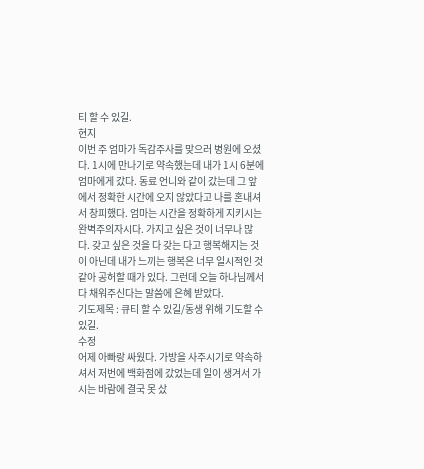티 할 수 있길.
현지
이번 주 엄마가 독감주사를 맞으러 병원에 오셨다. 1시에 만나기로 약속했는데 내가 1시 6분에 엄마에게 갔다. 동료 언니와 같이 갔는데 그 앞에서 정확한 시간에 오지 않았다고 나를 혼내셔서 창피했다. 엄마는 시간을 정확하게 지키시는 완벽주의자시다. 가지고 싶은 것이 너무나 많다. 갖고 싶은 것을 다 갖는 다고 행복해지는 것이 아닌데 내가 느끼는 행복은 너무 일시적인 것 같아 공허할 때가 있다. 그런데 오늘 하나님께서 다 채워주신다는 말씀에 은혜 받았다.
기도제목 : 큐티 할 수 있길/동생 위해 기도할 수 있길.
수정
어제 아빠랑 싸웠다. 가방을 사주시기로 약속하셔서 저번에 백화점에 갔었는데 일이 생겨서 가시는 바람에 결국 못 샀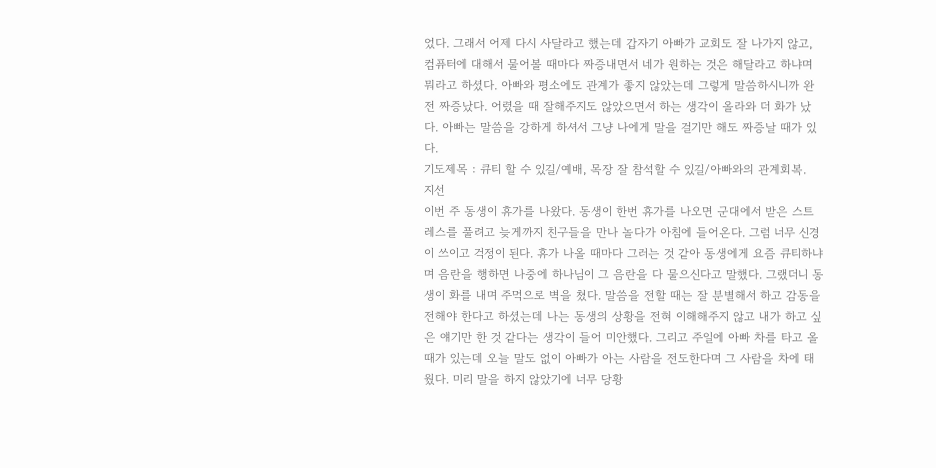었다. 그래서 어제 다시 사달라고 했는데 갑자기 아빠가 교회도 잘 나가지 않고, 컴퓨터에 대해서 물어볼 때마다 짜증내면서 네가 원하는 것은 해달라고 하냐며 뭐라고 하셨다. 아빠와 평소에도 관계가 좋지 않았는데 그렇게 말씀하시니까 완전 짜증났다. 어렸을 때 잘해주지도 않았으면서 하는 생각이 올라와 더 화가 났다. 아빠는 말씀을 강하게 하셔서 그냥 나에게 말을 걸기만 해도 짜증날 때가 있다.
기도제목 : 큐티 할 수 있길/예배, 목장 잘 참석할 수 있길/아빠와의 관계회복.
지선
이번 주 동생이 휴가를 나왔다. 동생이 한번 휴가를 나오면 군대에서 받은 스트레스를 풀려고 늦게까지 친구들을 만나 놀다가 아침에 들어온다. 그럼 너무 신경이 쓰이고 걱정이 된다. 휴가 나올 때마다 그러는 것 같아 동생에게 요즘 큐티하냐며 음란을 행하면 나중에 하나님이 그 음란을 다 물으신다고 말했다. 그랬더니 동생이 화를 내며 주먹으로 벽을 쳤다. 말씀을 전할 때는 잘 분별해서 하고 감동을 전해야 한다고 하셨는데 나는 동생의 상황을 전혀 이해해주지 않고 내가 하고 싶은 얘기만 한 것 같다는 생각이 들어 미안했다. 그리고 주일에 아빠 차를 타고 올 때가 있는데 오늘 말도 없이 아빠가 아는 사람을 전도한다며 그 사람을 차에 태웠다. 미리 말을 하지 않았기에 너무 당황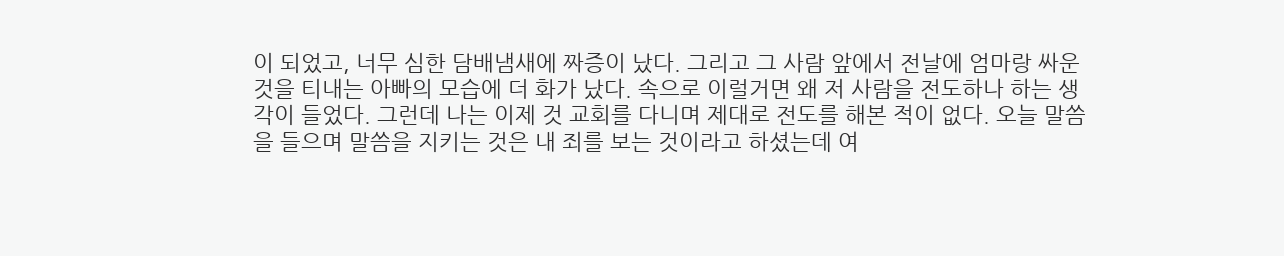이 되었고, 너무 심한 담배냄새에 짜증이 났다. 그리고 그 사람 앞에서 전날에 엄마랑 싸운 것을 티내는 아빠의 모습에 더 화가 났다. 속으로 이럴거면 왜 저 사람을 전도하나 하는 생각이 들었다. 그런데 나는 이제 것 교회를 다니며 제대로 전도를 해본 적이 없다. 오늘 말씀을 들으며 말씀을 지키는 것은 내 죄를 보는 것이라고 하셨는데 여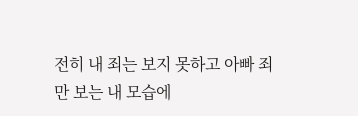전히 내 죄는 보지 못하고 아빠 죄만 보는 내 모습에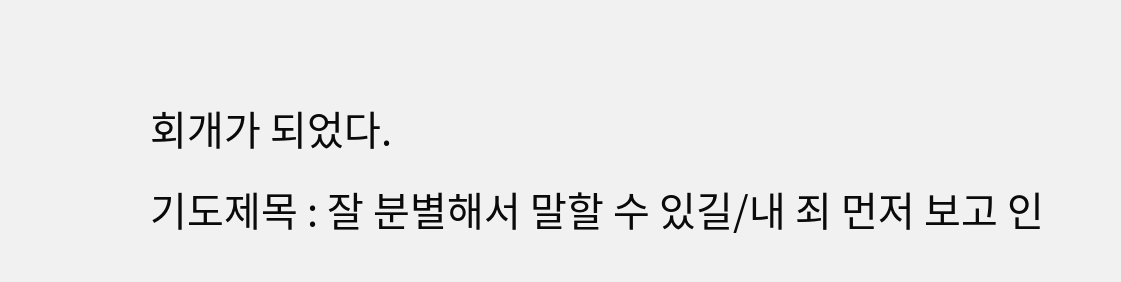회개가 되었다.
기도제목 : 잘 분별해서 말할 수 있길/내 죄 먼저 보고 인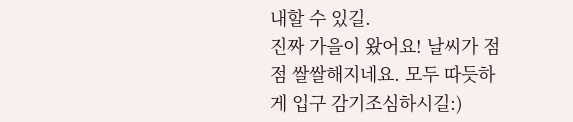내할 수 있길.
진짜 가을이 왔어요! 날씨가 점점 쌀쌀해지네요. 모두 따듯하게 입구 감기조심하시길:)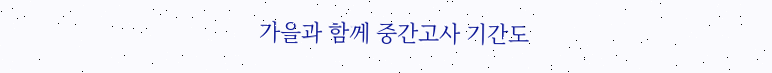가을과 함께 중간고사 기간도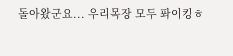돌아왔군요... 우리목장 모두 퐈이킹ㅎ